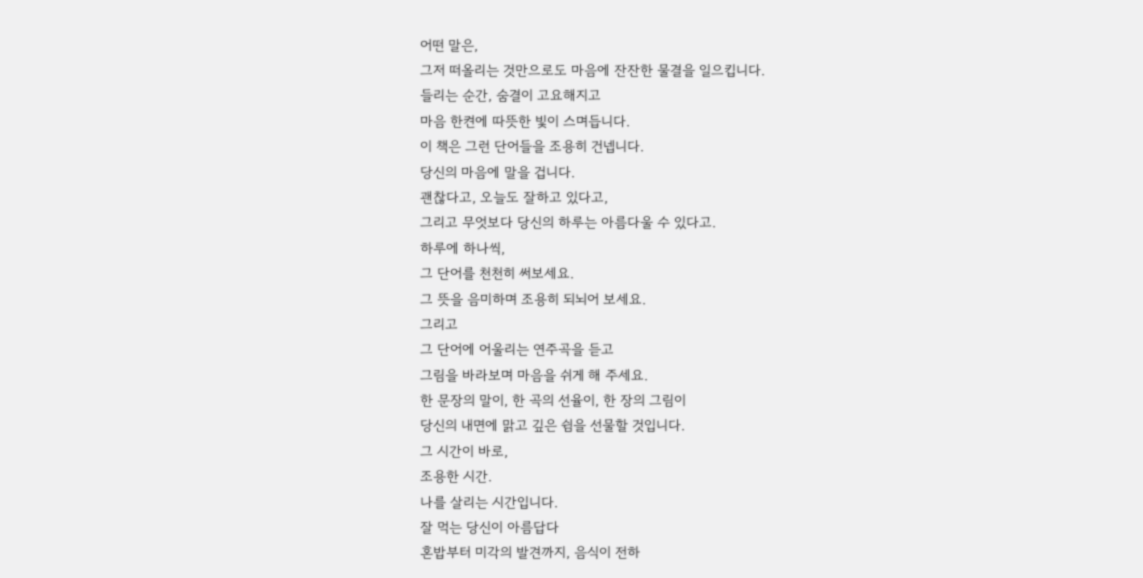어떤 말은,
그저 떠올리는 것만으로도 마음에 잔잔한 물결을 일으킵니다.
들리는 순간, 숨결이 고요해지고
마음 한켠에 따뜻한 빛이 스며듭니다.
이 책은 그런 단어들을 조용히 건넵니다.
당신의 마음에 말을 겁니다.
괜찮다고, 오늘도 잘하고 있다고,
그리고 무엇보다 당신의 하루는 아름다울 수 있다고.
하루에 하나씩,
그 단어를 천천히 써보세요.
그 뜻을 음미하며 조용히 되뇌어 보세요.
그리고
그 단어에 어울리는 연주곡을 듣고
그림을 바라보며 마음을 쉬게 해 주세요.
한 문장의 말이, 한 곡의 선율이, 한 장의 그림이
당신의 내면에 맑고 깊은 쉼을 선물할 것입니다.
그 시간이 바로,
조용한 시간.
나를 살리는 시간입니다.
잘 먹는 당신이 아름답다
혼밥부터 미각의 발견까지, 음식이 전하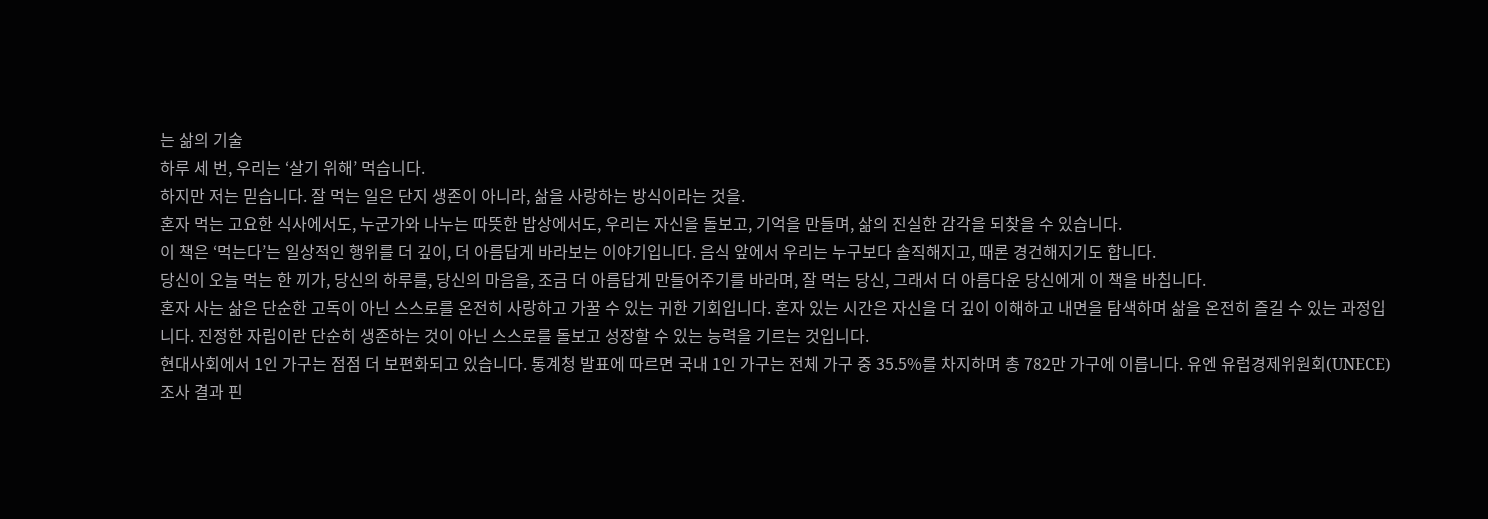는 삶의 기술
하루 세 번, 우리는 ‘살기 위해’ 먹습니다.
하지만 저는 믿습니다. 잘 먹는 일은 단지 생존이 아니라, 삶을 사랑하는 방식이라는 것을.
혼자 먹는 고요한 식사에서도, 누군가와 나누는 따뜻한 밥상에서도, 우리는 자신을 돌보고, 기억을 만들며, 삶의 진실한 감각을 되찾을 수 있습니다.
이 책은 ‘먹는다’는 일상적인 행위를 더 깊이, 더 아름답게 바라보는 이야기입니다. 음식 앞에서 우리는 누구보다 솔직해지고, 때론 경건해지기도 합니다.
당신이 오늘 먹는 한 끼가, 당신의 하루를, 당신의 마음을, 조금 더 아름답게 만들어주기를 바라며, 잘 먹는 당신, 그래서 더 아름다운 당신에게 이 책을 바칩니다.
혼자 사는 삶은 단순한 고독이 아닌 스스로를 온전히 사랑하고 가꿀 수 있는 귀한 기회입니다. 혼자 있는 시간은 자신을 더 깊이 이해하고 내면을 탐색하며 삶을 온전히 즐길 수 있는 과정입니다. 진정한 자립이란 단순히 생존하는 것이 아닌 스스로를 돌보고 성장할 수 있는 능력을 기르는 것입니다.
현대사회에서 1인 가구는 점점 더 보편화되고 있습니다. 통계청 발표에 따르면 국내 1인 가구는 전체 가구 중 35.5%를 차지하며 총 782만 가구에 이릅니다. 유엔 유럽경제위원회(UNECE) 조사 결과 핀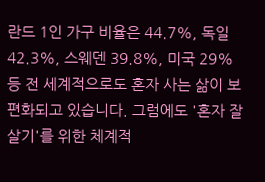란드 1인 가구 비율은 44.7%, 독일 42.3%, 스웨덴 39.8%, 미국 29% 등 전 세계적으로도 혼자 사는 삶이 보편화되고 있습니다. 그럼에도 '혼자 잘 살기'를 위한 체계적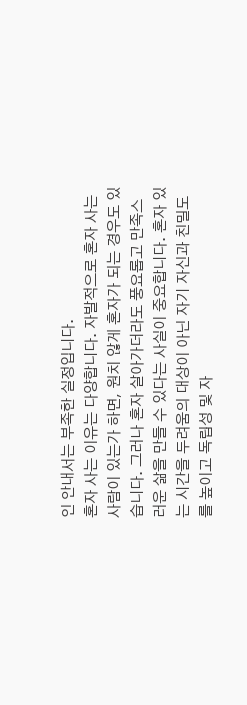인 안내서는 부족한 실정입니다.
혼자 사는 이유는 다양합니다. 자발적으로 혼자 사는 사람이 있는가 하면, 원치 않게 혼자가 되는 경우도 있습니다. 그러나 혼자 살아가더라도 풍요롭고 만족스러운 삶을 만들 수 있다는 사실이 중요합니다. 혼자 있는 시간을 두려움의 대상이 아닌 자기 자신과 친밀도를 높이고 독립성 및 자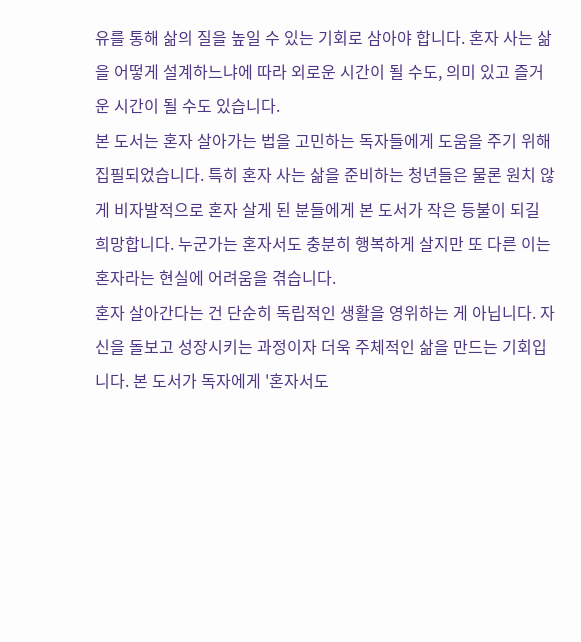유를 통해 삶의 질을 높일 수 있는 기회로 삼아야 합니다. 혼자 사는 삶을 어떻게 설계하느냐에 따라 외로운 시간이 될 수도, 의미 있고 즐거운 시간이 될 수도 있습니다.
본 도서는 혼자 살아가는 법을 고민하는 독자들에게 도움을 주기 위해 집필되었습니다. 특히 혼자 사는 삶을 준비하는 청년들은 물론 원치 않게 비자발적으로 혼자 살게 된 분들에게 본 도서가 작은 등불이 되길 희망합니다. 누군가는 혼자서도 충분히 행복하게 살지만 또 다른 이는 혼자라는 현실에 어려움을 겪습니다.
혼자 살아간다는 건 단순히 독립적인 생활을 영위하는 게 아닙니다. 자신을 돌보고 성장시키는 과정이자 더욱 주체적인 삶을 만드는 기회입니다. 본 도서가 독자에게 '혼자서도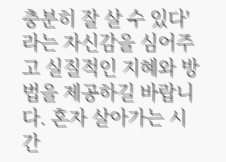충분히 잘 살 수 있다'라는 자신감을 심어주고 실질적인 지혜와 방법을 제공하길 바랍니다. 혼자 살아가는 시간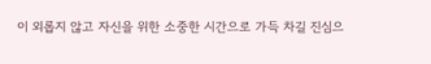이 외롭지 않고 자신을 위한 소중한 시간으로 가득 차길 진심으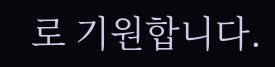로 기원합니다.